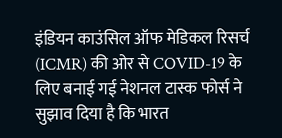इंडियन काउंसिल ऑफ मेडिकल रिसर्च (ICMR) की ओर से COVID-19 के लिए बनाई गई नेशनल टास्क फोर्स ने सुझाव दिया है कि भारत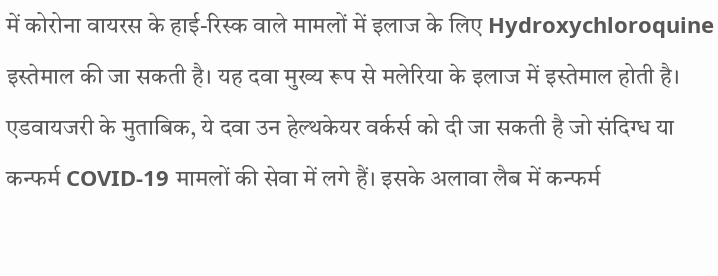में कोरोना वायरस के हाई-रिस्क वाले मामलों में इलाज के लिए Hydroxychloroquine इस्तेमाल की जा सकती है। यह दवा मुख्य रूप से मलेरिया के इलाज में इस्तेमाल होती है।
एडवायजरी के मुताबिक, ये दवा उन हेल्थकेयर वर्कर्स को दी जा सकती है जो संदिग्ध या कन्फर्म COVID-19 मामलों की सेवा में लगे हैं। इसके अलावा लैब में कन्फर्म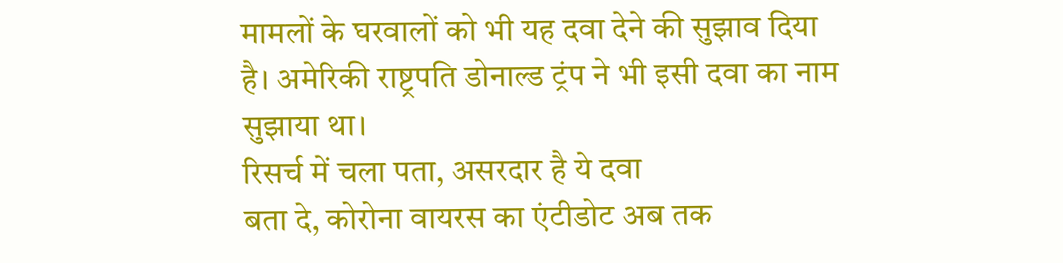मामलों के घरवालों को भी यह दवा देने की सुझाव दिया है। अमेरिकी राष्ट्रपति डोनाल्ड ट्रंप ने भी इसी दवा का नाम सुझाया था।
रिसर्च में चला पता, असरदार है ये दवा
बता दे, कोरोना वायरस का एंटीडोट अब तक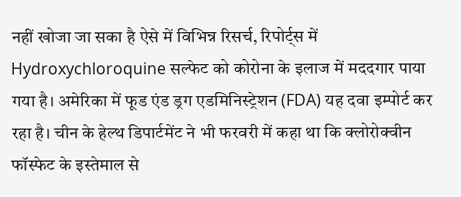नहीं खोजा जा सका है ऐसे में विभिन्न रिसर्च, रिपोर्ट्स में Hydroxychloroquine सल्फेट को कोरोना के इलाज में मददगार पाया गया है। अमेरिका में फूड एंड ड्रग एडमिनिस्ट्रेशन (FDA) यह दवा इम्पोर्ट कर रहा है। चीन के हेल्थ डिपार्टमेंट ने भी फरवरी में कहा था कि क्लोरोक्वीन फॉस्फेट के इस्तेमाल से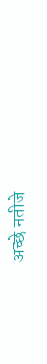अच्छे नतीजे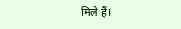मिले हैं।